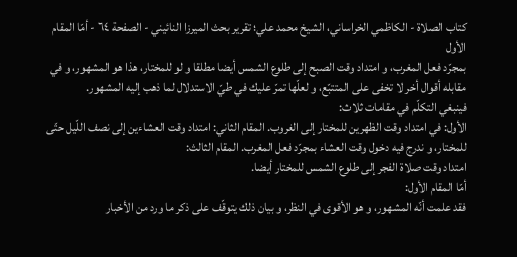کتاب الصلاة - الكاظمي الخراساني، الشيخ محمد علي؛ تقرير بحث الميرزا النائيني - الصفحة ٦٤ - أمّا المقام الأول
بمجرّد فعل المغرب، و امتداد وقت الصبح إلى طلوع الشمس أيضا مطلقا و لو للمختار، هذا هو المشهور، و في مقابله أقوال أخر لا تخفى على المتتبّع، و لعلّها تمرّ عليك في طيّ الاستدلال لما ذهب إليه المشهور.
فينبغي التكلّم في مقامات ثلاث:
الأول: في امتداد وقت الظهرين للمختار إلى الغروب. المقام الثاني: امتداد وقت العشاءين إلى نصف اللّيل حتّى للمختار، و ندرج فيه دخول وقت العشاء بمجرّد فعل المغرب. المقام الثالث:
امتداد وقت صلاة الفجر إلى طلوع الشمس للمختار أيضا.
أمّا المقام الأول:
فقد علمت أنّه المشهور، و هو الأقوى في النظر، و بيان ذلك يتوقّف على ذكر ما ورد من الأخبار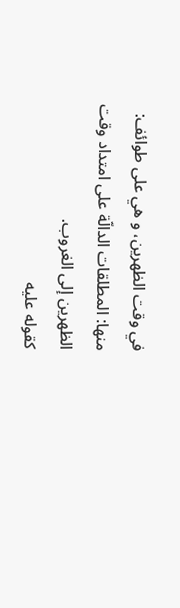في وقت الظهرين، و هي على طوائف:
منها: المطلقات الدالّة على امتداد وقت الظهرين إلى الغروب.
كقوله عليه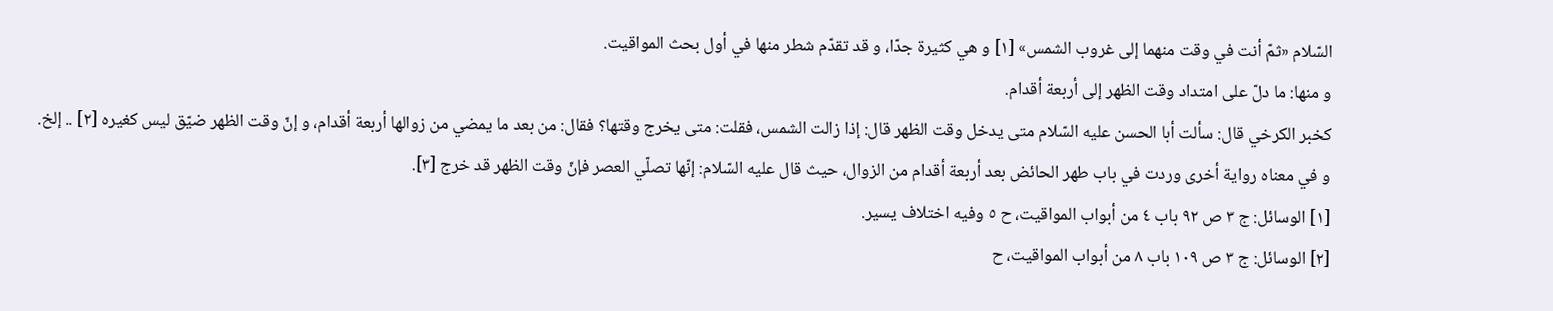السّلام «ثمّ أنت في وقت منهما إلى غروب الشمس» [١] و هي كثيرة جدّا، و قد تقدّم شطر منها في أول بحث المواقيت.
و منها: ما دلّ على امتداد وقت الظهر إلى أربعة أقدام.
كخبر الكرخي قال: سألت أبا الحسن عليه السّلام متى يدخل وقت الظهر قال: إذا زالت الشمس، فقلت: متى يخرج وقتها؟ فقال: من بعد ما يمضي من زوالها أربعة أقدام، و إنّ وقت الظهر ضيّق ليس كغيره [٢] .. إلخ.
و في معناه رواية أخرى وردت في باب طهر الحائض بعد أربعة أقدام من الزوال، حيث قال عليه السّلام: إنّها تصلّي العصر فإنّ وقت الظهر قد خرج [٣].
[١] الوسائل: ج ٣ ص ٩٢ باب ٤ من أبواب المواقيت، ح ٥ وفيه اختلاف يسير.
[٢] الوسائل: ج ٣ ص ١٠٩ باب ٨ من أبواب المواقيت، ح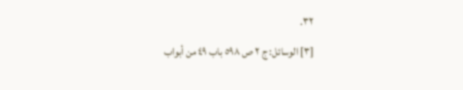٣٢.
[٣] الوسائل: ج ٢ ص ٥٩٨ باب ٤٩ من أبواب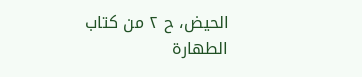الحيض، ح ٢ من كتاب الطهارة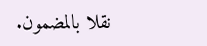نقلا بالمضمون.